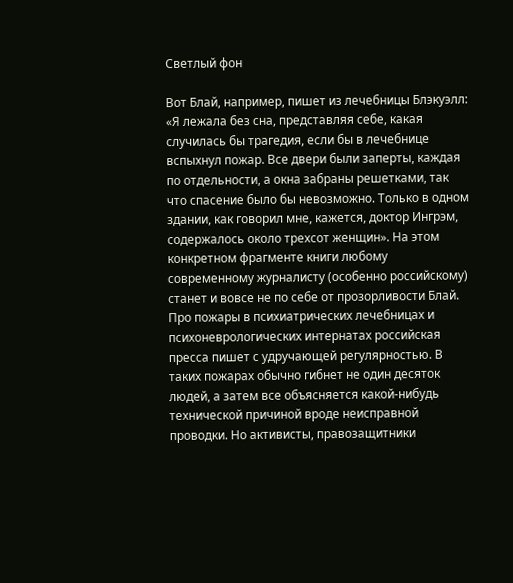Светлый фон

Вот Блай, например, пишет из лечебницы Блэкуэлл: «Я лежала без сна, представляя себе, какая случилась бы трагедия, если бы в лечебнице вспыхнул пожар. Все двери были заперты, каждая по отдельности, а окна забраны решетками, так что спасение было бы невозможно. Только в одном здании, как говорил мне, кажется, доктор Ингрэм, содержалось около трехсот женщин». На этом конкретном фрагменте книги любому современному журналисту (особенно российскому) станет и вовсе не по себе от прозорливости Блай. Про пожары в психиатрических лечебницах и психоневрологических интернатах российская пресса пишет с удручающей регулярностью. В таких пожарах обычно гибнет не один десяток людей, а затем все объясняется какой-нибудь технической причиной вроде неисправной проводки. Но активисты, правозащитники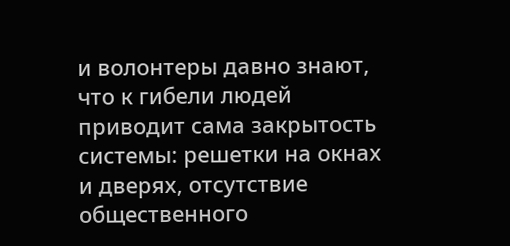и волонтеры давно знают, что к гибели людей приводит сама закрытость системы: решетки на окнах и дверях, отсутствие общественного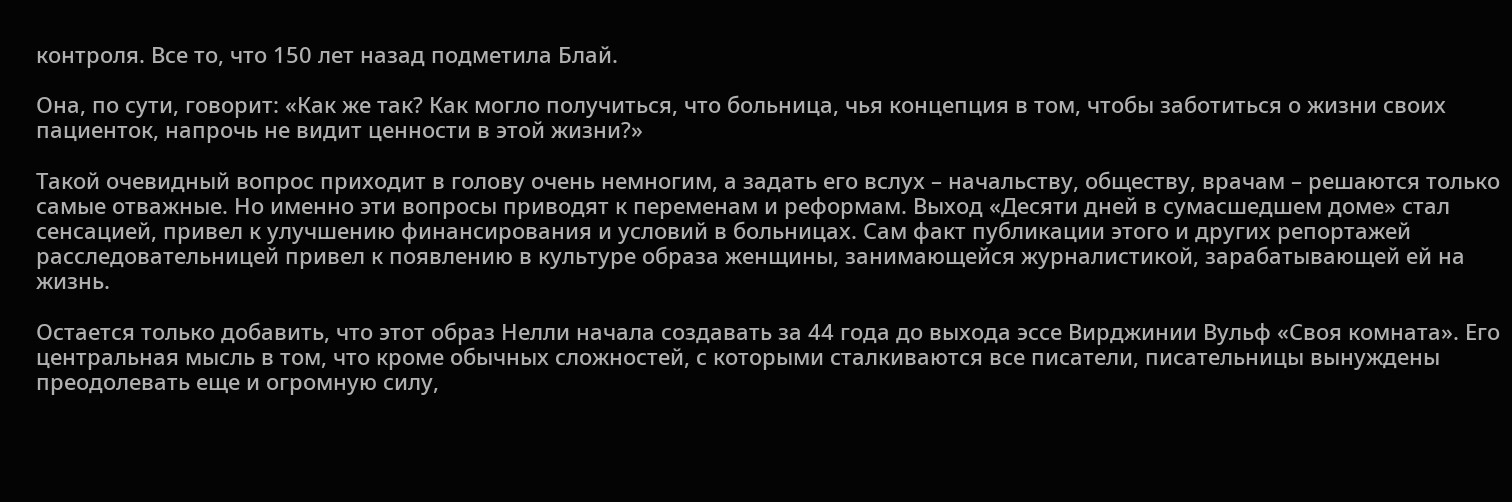контроля. Все то, что 150 лет назад подметила Блай.

Она, по сути, говорит: «Как же так? Как могло получиться, что больница, чья концепция в том, чтобы заботиться о жизни своих пациенток, напрочь не видит ценности в этой жизни?»

Такой очевидный вопрос приходит в голову очень немногим, а задать его вслух – начальству, обществу, врачам – решаются только самые отважные. Но именно эти вопросы приводят к переменам и реформам. Выход «Десяти дней в сумасшедшем доме» стал сенсацией, привел к улучшению финансирования и условий в больницах. Сам факт публикации этого и других репортажей расследовательницей привел к появлению в культуре образа женщины, занимающейся журналистикой, зарабатывающей ей на жизнь.

Остается только добавить, что этот образ Нелли начала создавать за 44 года до выхода эссе Вирджинии Вульф «Своя комната». Его центральная мысль в том, что кроме обычных сложностей, с которыми сталкиваются все писатели, писательницы вынуждены преодолевать еще и огромную силу,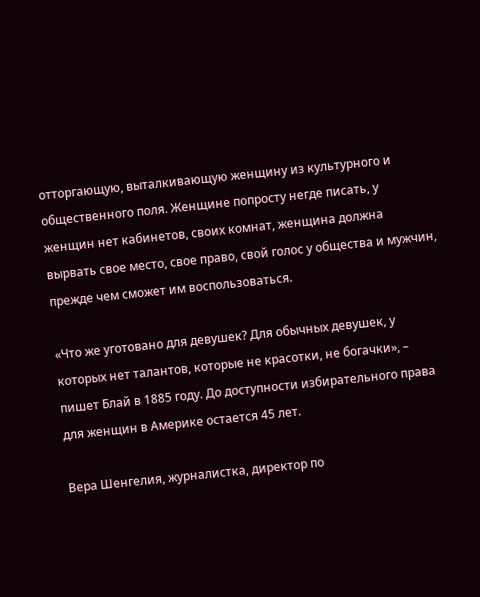отторгающую, выталкивающую женщину из культурного и общественного поля. Женщине попросту негде писать, у женщин нет кабинетов, своих комнат, женщина должна вырвать свое место, свое право, свой голос у общества и мужчин, прежде чем сможет им воспользоваться.

«Что же уготовано для девушек? Для обычных девушек, у которых нет талантов, которые не красотки, не богачки», – пишет Блай в 1885 году. До доступности избирательного права для женщин в Америке остается 45 лет.

Вера Шенгелия, журналистка, директор по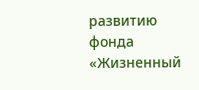развитию фонда «Жизненный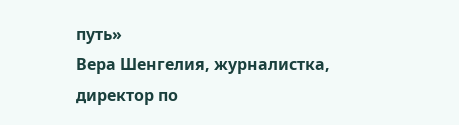путь»
Вера Шенгелия, журналистка, директор по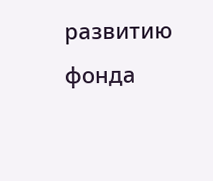развитию фонда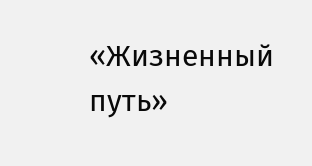«Жизненный путь»